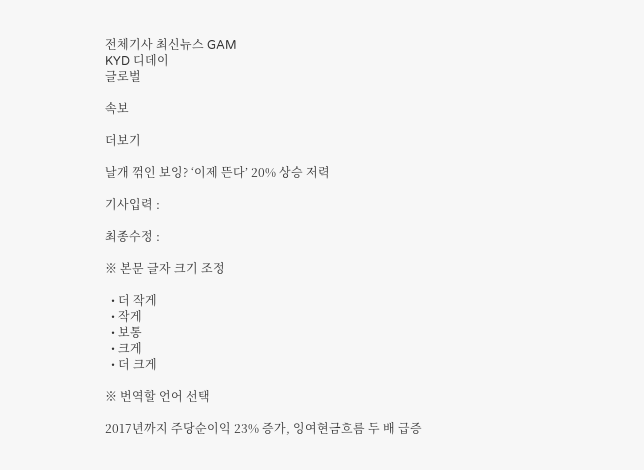전체기사 최신뉴스 GAM
KYD 디데이
글로벌

속보

더보기

날개 꺾인 보잉? ‘이제 뜬다’ 20% 상승 저력

기사입력 :

최종수정 :

※ 본문 글자 크기 조정

  • 더 작게
  • 작게
  • 보통
  • 크게
  • 더 크게

※ 번역할 언어 선택

2017년까지 주당순이익 23% 증가, 잉여현금흐름 두 배 급증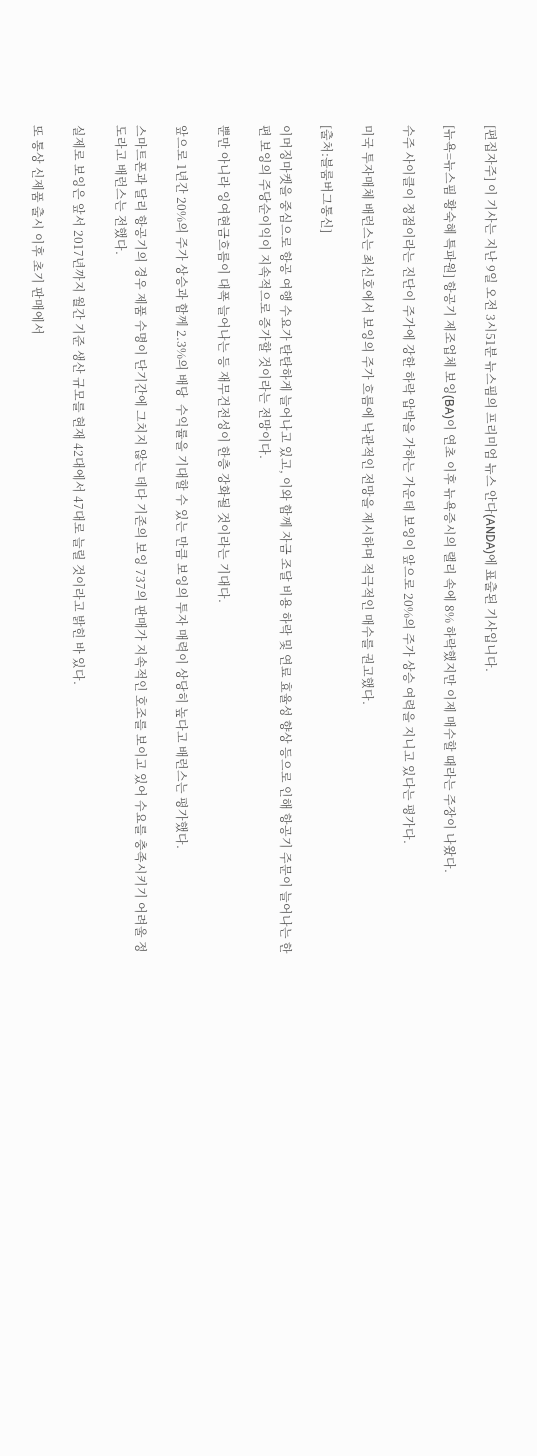[편집자주] 이 기사는 지난 9일 오전 3시51분 뉴스핌의 프리미엄 뉴스 안다(ANDA)에 표출된 기사입니다.

[뉴욕=뉴스핌 황숙혜 특파원] 항공기 제조업체 보잉(BA)이 연초 이후 뉴욕증시의 랠리 속에 8% 하락했지만 이제 매수할 때라는 주장이 나왔다.

수주 사이클이 정점이라는 진단이 주가에 강한 하락 압박을 가하는 가운데 보잉이 앞으로 20%의 주가 상승 여력을 지니고 있다는 평가다.

미국 투자매체 배런스는 최신호에서 보잉의 주가 흐름에 낙관적인 전망을 제시하며 적극적인 매수를 권고했다.

[출처:블룸버그통신]

이머징마켓을 중심으로 항공 여행 수요가 탄탄하게 늘어나고 있고, 이와 함께 자금 조달 비용 하락 및 연료 효율성 향상 등으로 인해 항공기 주문이 늘어나는 한편 보잉의 주당순이익이 지속적으로 증가할 것이라는 전망이다.

뿐만 아니라 잉여현금흐름이 대폭 늘어나는 등 재무건전성이 한층 강화될 것이라는 기대다.

앞으로 1년간 20%의 주가 상승과 함께 2.3%의 배당  수익률을 기대할 수 있는 만큼 보잉의 투자 매력이 상당히 높다고 배런스는 평가했다.

스마트폰과 달리 항공기의 경우 제품 수명이 단기간에 그치지 않는 데다 기존의 보잉 737의 판매가 지속적인 호조를 보이고 있어 수요를 충족시키기 어려울 정도라고 배런스는 전했다.

실제로 보잉은 앞서 2017년까지 월간 기준 생산 규모를 현재 42대에서 47대로 늘릴 것이라고 밝힌 바 있다.

또 통상 신제품 출시 이후 초기 판매에서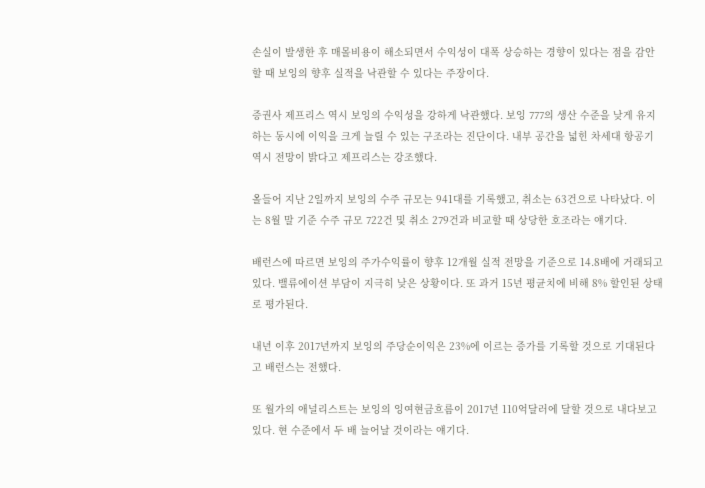손실이 발생한 후 매몰비용이 해소되면서 수익성이 대폭 상승하는 경향이 있다는 점을 감안할 때 보잉의 향후 실적을 낙관할 수 있다는 주장이다.

증권사 제프리스 역시 보잉의 수익성을 강하게 낙관했다. 보잉 777의 생산 수준을 낮게 유지하는 동시에 이익을 크게 늘릴 수 있는 구조라는 진단이다. 내부 공간을 넓힌 차세대 항공기 역시 전망이 밝다고 제프리스는 강조했다.

올들어 지난 2일까지 보잉의 수주 규모는 941대를 기록했고, 취소는 63건으로 나타났다. 이는 8월 말 기준 수주 규모 722건 및 취소 279건과 비교할 때 상당한 호조라는 얘기다.

배런스에 따르면 보잉의 주가수익률이 향후 12개월 실적 전망을 기준으로 14.8배에 거래되고 있다. 밸류에이션 부담이 지극히 낮은 상황이다. 또 과거 15년 평균치에 비해 8% 할인된 상태로 평가된다.

내년 이후 2017년까지 보잉의 주당순이익은 23%에 이르는 증가를 기록할 것으로 기대된다고 배런스는 전했다.

또 월가의 애널리스트는 보잉의 잉여현금흐름이 2017년 110억달러에 달할 것으로 내다보고 있다. 현 수준에서 두 배 늘어날 것이라는 얘기다.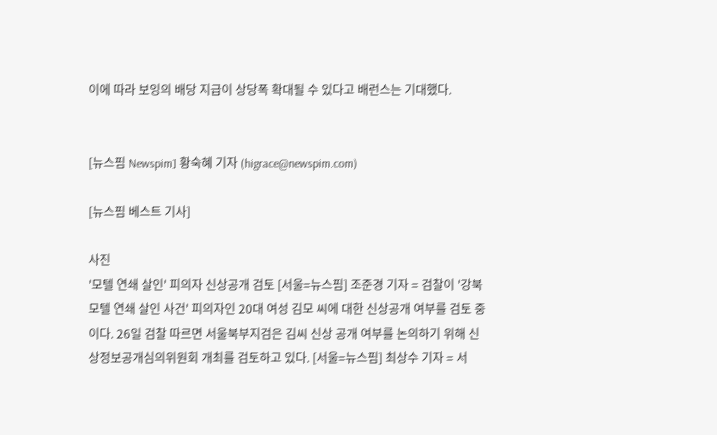이에 따라 보잉의 배당 지급이 상당폭 확대될 수 있다고 배런스는 기대했다.


[뉴스핌 Newspim] 황숙혜 기자 (higrace@newspim.com)

[뉴스핌 베스트 기사]

사진
'모텔 연쇄 살인' 피의자 신상공개 검토 [서울=뉴스핌] 조준경 기자 = 검찰이 '강북 모텔 연쇄 살인 사건' 피의자인 20대 여성 김모 씨에 대한 신상공개 여부를 검토 중이다. 26일 검찰 따르면 서울북부지검은 김씨 신상 공개 여부를 논의하기 위해 신상정보공개심의위원회 개최를 검토하고 있다. [서울=뉴스핌] 최상수 기자 = 서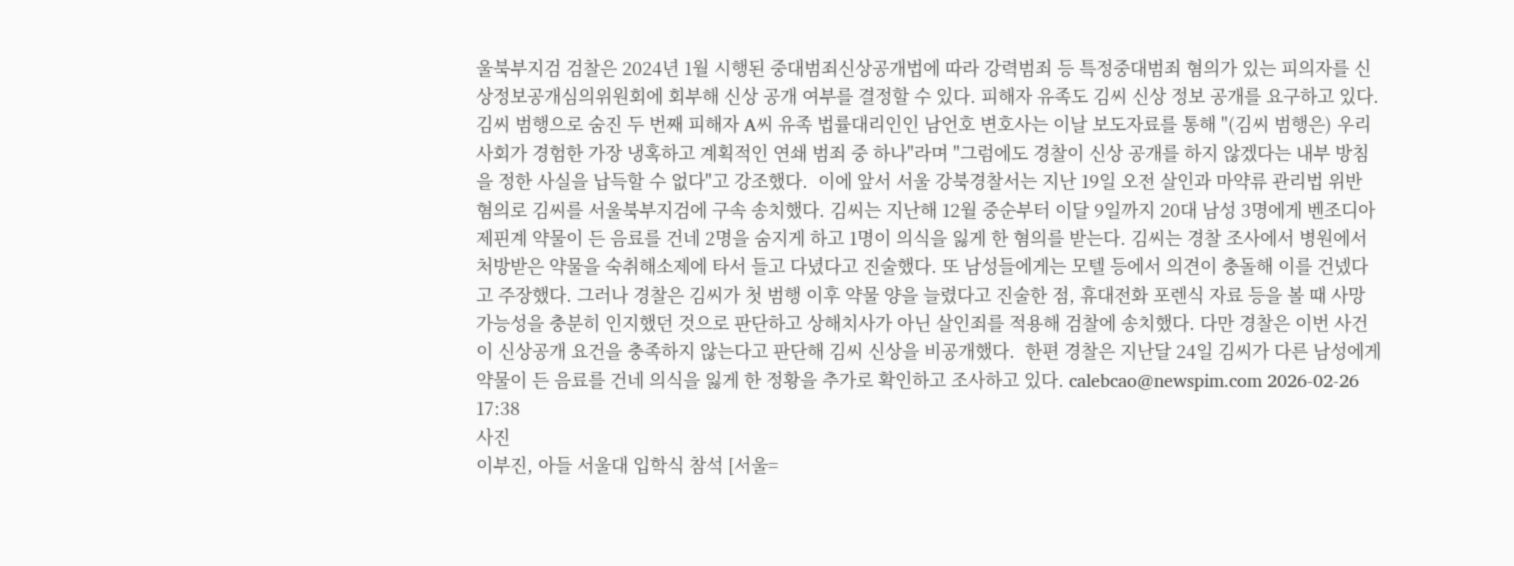울북부지검 검찰은 2024년 1월 시행된 중대범죄신상공개법에 따라 강력범죄 등 특정중대범죄 혐의가 있는 피의자를 신상정보공개심의위원회에 회부해 신상 공개 여부를 결정할 수 있다. 피해자 유족도 김씨 신상 정보 공개를 요구하고 있다. 김씨 범행으로 숨진 두 번째 피해자 A씨 유족 법률대리인인 남언호 변호사는 이날 보도자료를 통해 "(김씨 범행은) 우리 사회가 경험한 가장 냉혹하고 계획적인 연쇄 범죄 중 하나"라며 "그럼에도 경찰이 신상 공개를 하지 않겠다는 내부 방침을 정한 사실을 납득할 수 없다"고 강조했다.  이에 앞서 서울 강북경찰서는 지난 19일 오전 살인과 마약류 관리법 위반 혐의로 김씨를 서울북부지검에 구속 송치했다. 김씨는 지난해 12월 중순부터 이달 9일까지 20대 남성 3명에게 벤조디아제핀계 약물이 든 음료를 건네 2명을 숨지게 하고 1명이 의식을 잃게 한 혐의를 받는다. 김씨는 경찰 조사에서 병원에서 처방받은 약물을 숙취해소제에 타서 들고 다녔다고 진술했다. 또 남성들에게는 모텔 등에서 의견이 충돌해 이를 건넸다고 주장했다. 그러나 경찰은 김씨가 첫 범행 이후 약물 양을 늘렸다고 진술한 점, 휴대전화 포렌식 자료 등을 볼 때 사망 가능성을 충분히 인지했던 것으로 판단하고 상해치사가 아닌 살인죄를 적용해 검찰에 송치했다. 다만 경찰은 이번 사건이 신상공개 요건을 충족하지 않는다고 판단해 김씨 신상을 비공개했다.  한편 경찰은 지난달 24일 김씨가 다른 남성에게 약물이 든 음료를 건네 의식을 잃게 한 정황을 추가로 확인하고 조사하고 있다. calebcao@newspim.com 2026-02-26 17:38
사진
이부진, 아들 서울대 입학식 참석 [서울=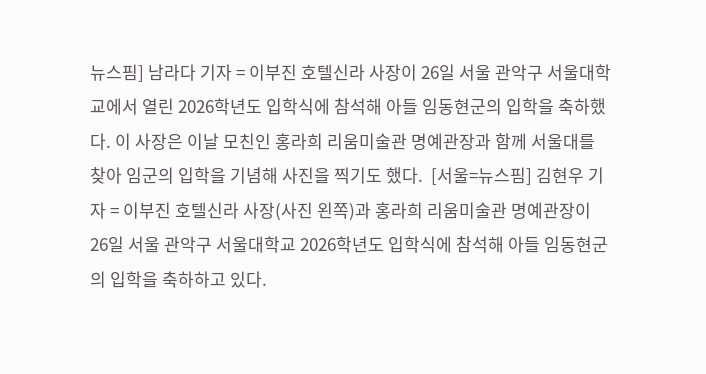뉴스핌] 남라다 기자 = 이부진 호텔신라 사장이 26일 서울 관악구 서울대학교에서 열린 2026학년도 입학식에 참석해 아들 임동현군의 입학을 축하했다. 이 사장은 이날 모친인 홍라희 리움미술관 명예관장과 함께 서울대를 찾아 임군의 입학을 기념해 사진을 찍기도 했다.  [서울=뉴스핌] 김현우 기자 = 이부진 호텔신라 사장(사진 왼쪽)과 홍라희 리움미술관 명예관장이 26일 서울 관악구 서울대학교 2026학년도 입학식에 참석해 아들 임동현군의 입학을 축하하고 있다.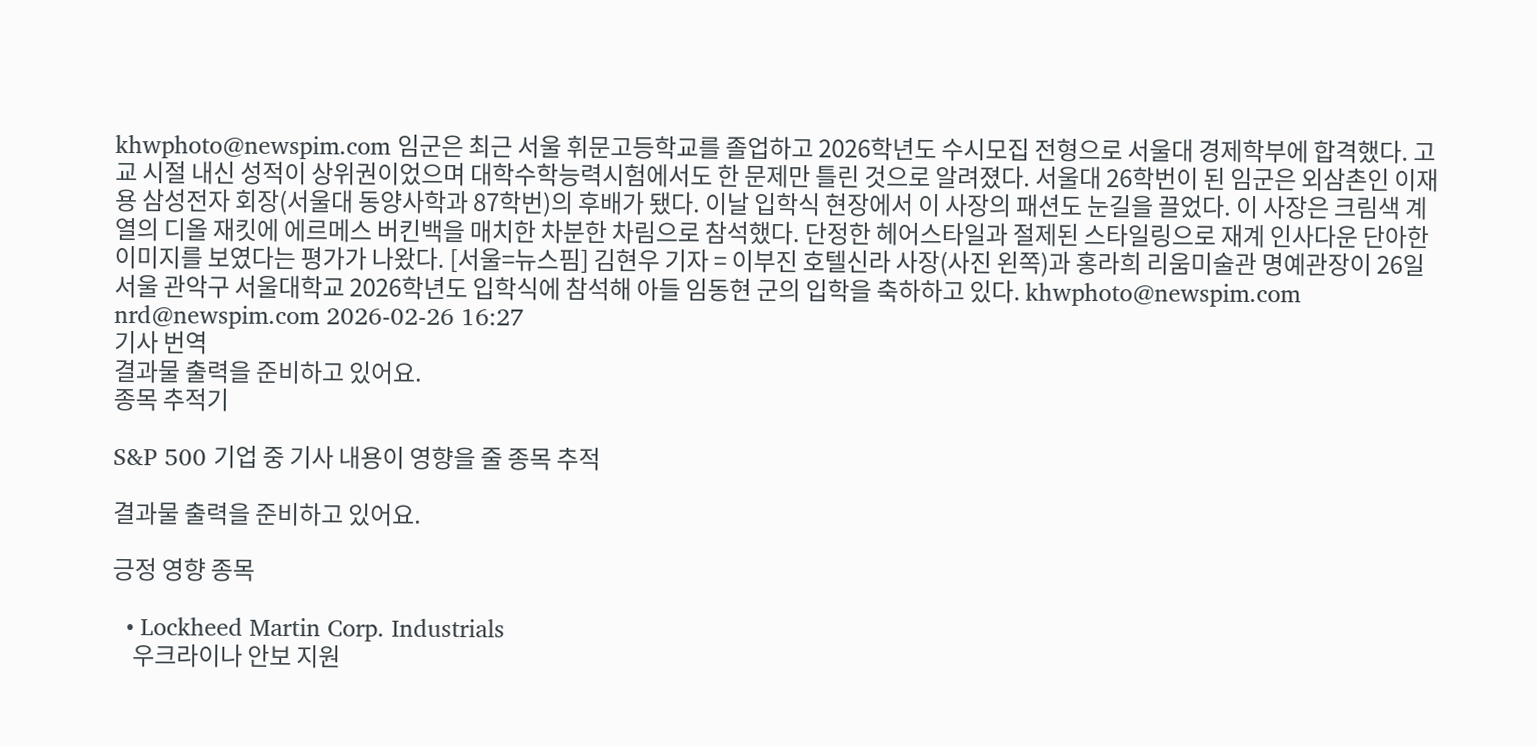khwphoto@newspim.com 임군은 최근 서울 휘문고등학교를 졸업하고 2026학년도 수시모집 전형으로 서울대 경제학부에 합격했다. 고교 시절 내신 성적이 상위권이었으며 대학수학능력시험에서도 한 문제만 틀린 것으로 알려졌다. 서울대 26학번이 된 임군은 외삼촌인 이재용 삼성전자 회장(서울대 동양사학과 87학번)의 후배가 됐다. 이날 입학식 현장에서 이 사장의 패션도 눈길을 끌었다. 이 사장은 크림색 계열의 디올 재킷에 에르메스 버킨백을 매치한 차분한 차림으로 참석했다. 단정한 헤어스타일과 절제된 스타일링으로 재계 인사다운 단아한 이미지를 보였다는 평가가 나왔다. [서울=뉴스핌] 김현우 기자 = 이부진 호텔신라 사장(사진 왼쪽)과 홍라희 리움미술관 명예관장이 26일 서울 관악구 서울대학교 2026학년도 입학식에 참석해 아들 임동현 군의 입학을 축하하고 있다. khwphoto@newspim.com nrd@newspim.com 2026-02-26 16:27
기사 번역
결과물 출력을 준비하고 있어요.
종목 추적기

S&P 500 기업 중 기사 내용이 영향을 줄 종목 추적

결과물 출력을 준비하고 있어요.

긍정 영향 종목

  • Lockheed Martin Corp. Industrials
    우크라이나 안보 지원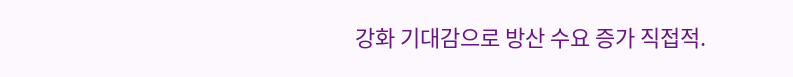강화 기대감으로 방산 수요 증가 직접적.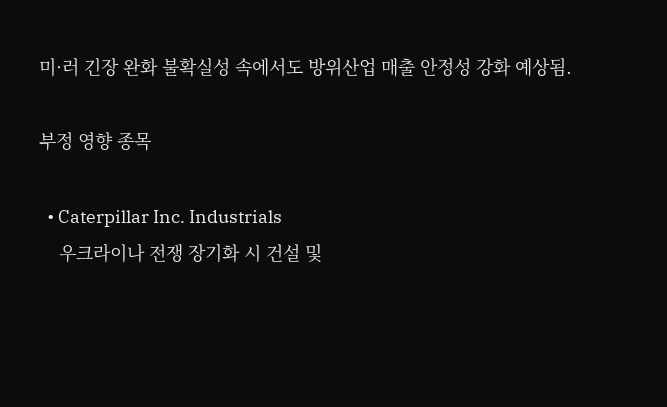미·러 긴장 완화 불확실성 속에서도 방위산업 매출 안정성 강화 예상됨.

부정 영향 종목

  • Caterpillar Inc. Industrials
    우크라이나 전쟁 장기화 시 건설 및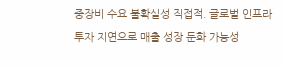중장비 수요 불확실성 직접적. 글로벌 인프라 투자 지연으로 매출 성장 둔화 가능성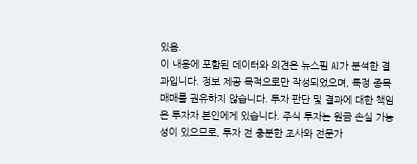있음.
이 내용에 포함된 데이터와 의견은 뉴스핌 AI가 분석한 결과입니다. 정보 제공 목적으로만 작성되었으며, 특정 종목 매매를 권유하지 않습니다. 투자 판단 및 결과에 대한 책임은 투자자 본인에게 있습니다. 주식 투자는 원금 손실 가능성이 있으므로, 투자 전 충분한 조사와 전문가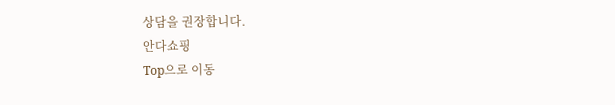상담을 권장합니다.
안다쇼핑
Top으로 이동